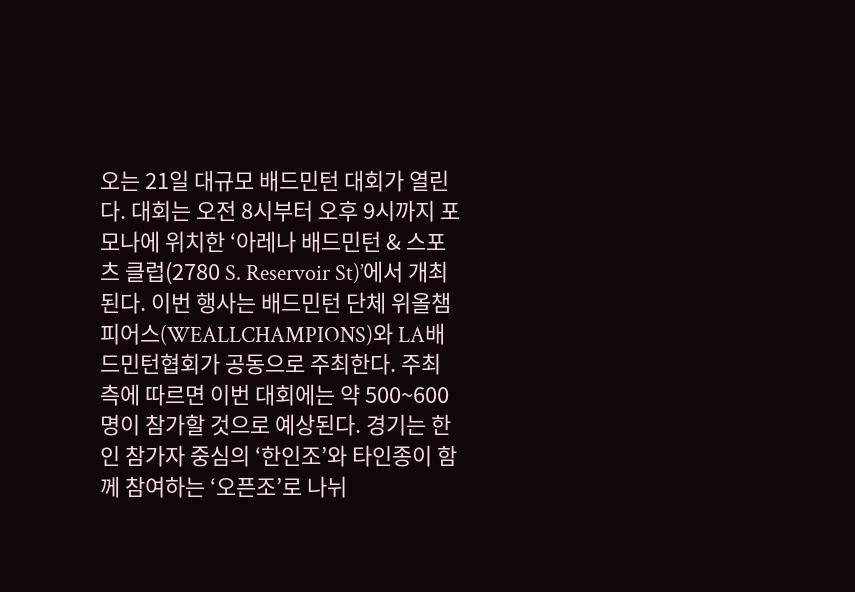오는 21일 대규모 배드민턴 대회가 열린다. 대회는 오전 8시부터 오후 9시까지 포모나에 위치한 ‘아레나 배드민턴 & 스포츠 클럽(2780 S. Reservoir St)’에서 개최된다. 이번 행사는 배드민턴 단체 위올챔피어스(WEALLCHAMPIONS)와 LA배드민턴협회가 공동으로 주최한다. 주최 측에 따르면 이번 대회에는 약 500~600명이 참가할 것으로 예상된다. 경기는 한인 참가자 중심의 ‘한인조’와 타인종이 함께 참여하는 ‘오픈조’로 나뉘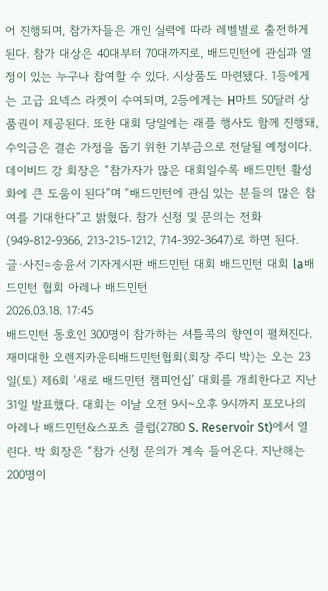어 진행되며, 참가자들은 개인 실력에 따라 레벨별로 출전하게 된다. 참가 대상은 40대부터 70대까지로, 배드민턴에 관심과 열정이 있는 누구나 참여할 수 있다. 시상품도 마련됐다. 1등에게는 고급 요넥스 라켓이 수여되며, 2등에게는 H마트 50달러 상품권이 제공된다. 또한 대회 당일에는 래플 행사도 함께 진행돼, 수익금은 결손 가정을 돕기 위한 기부금으로 전달될 예정이다. 데이비드 강 회장은 “참가자가 많은 대회일수록 배드민턴 활성화에 큰 도움이 된다”며 “배드민턴에 관심 있는 분들의 많은 참여를 기대한다”고 밝혔다. 참가 신청 및 문의는 전화(949-812-9366, 213-215-1212, 714-392-3647)로 하면 된다. 글·사진=송윤서 기자게시판 배드민턴 대회 배드민턴 대회 la배드민턴 협회 아레나 배드민턴
2026.03.18. 17:45
배드민턴 동호인 300명이 참가하는 셔틀콕의 향연이 펼쳐진다. 재미대한 오렌지카운티배드민턴협회(회장 주디 박)는 오는 23일(토) 제6회 ‘새로 배드민턴 챔피언십’ 대회를 개최한다고 지난 31일 발표했다. 대회는 이날 오전 9시~오후 9시까지 포모나의 아레나 배드민턴&스포츠 클럽(2780 S. Reservoir St)에서 열린다. 박 회장은 “참가 신청 문의가 계속 들어온다. 지난해는 200명이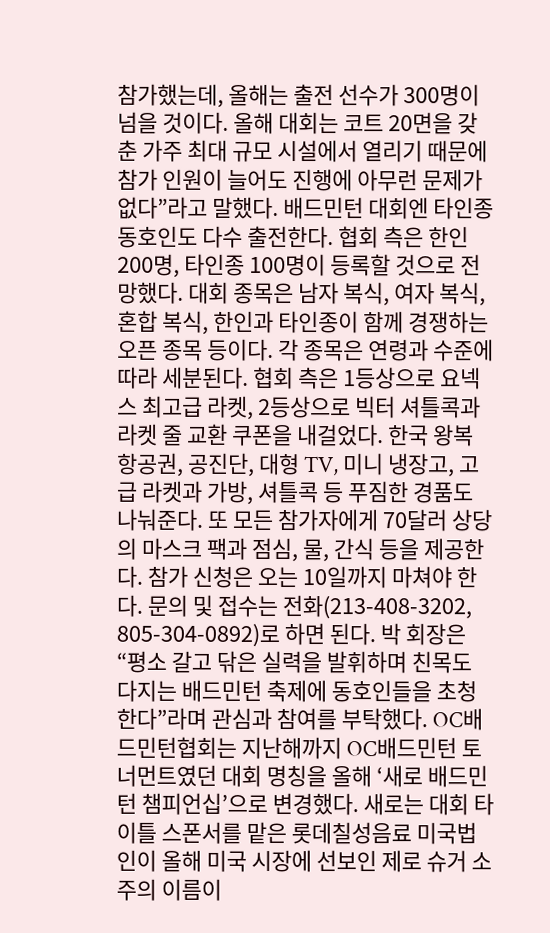참가했는데, 올해는 출전 선수가 300명이 넘을 것이다. 올해 대회는 코트 20면을 갖춘 가주 최대 규모 시설에서 열리기 때문에 참가 인원이 늘어도 진행에 아무런 문제가 없다”라고 말했다. 배드민턴 대회엔 타인종 동호인도 다수 출전한다. 협회 측은 한인 200명, 타인종 100명이 등록할 것으로 전망했다. 대회 종목은 남자 복식, 여자 복식, 혼합 복식, 한인과 타인종이 함께 경쟁하는 오픈 종목 등이다. 각 종목은 연령과 수준에 따라 세분된다. 협회 측은 1등상으로 요넥스 최고급 라켓, 2등상으로 빅터 셔틀콕과 라켓 줄 교환 쿠폰을 내걸었다. 한국 왕복 항공권, 공진단, 대형 TV, 미니 냉장고, 고급 라켓과 가방, 셔틀콕 등 푸짐한 경품도 나눠준다. 또 모든 참가자에게 70달러 상당의 마스크 팩과 점심, 물, 간식 등을 제공한다. 참가 신청은 오는 10일까지 마쳐야 한다. 문의 및 접수는 전화(213-408-3202, 805-304-0892)로 하면 된다. 박 회장은 “평소 갈고 닦은 실력을 발휘하며 친목도 다지는 배드민턴 축제에 동호인들을 초청한다”라며 관심과 참여를 부탁했다. OC배드민턴협회는 지난해까지 OC배드민턴 토너먼트였던 대회 명칭을 올해 ‘새로 배드민턴 챔피언십’으로 변경했다. 새로는 대회 타이틀 스폰서를 맡은 롯데칠성음료 미국법인이 올해 미국 시장에 선보인 제로 슈거 소주의 이름이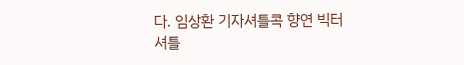다. 임상환 기자셔틀콕 향연 빅터 셔틀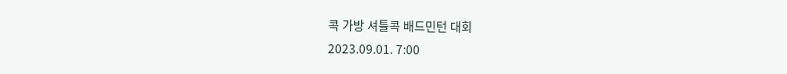콕 가방 셔틀콕 배드민턴 대회
2023.09.01. 7:00